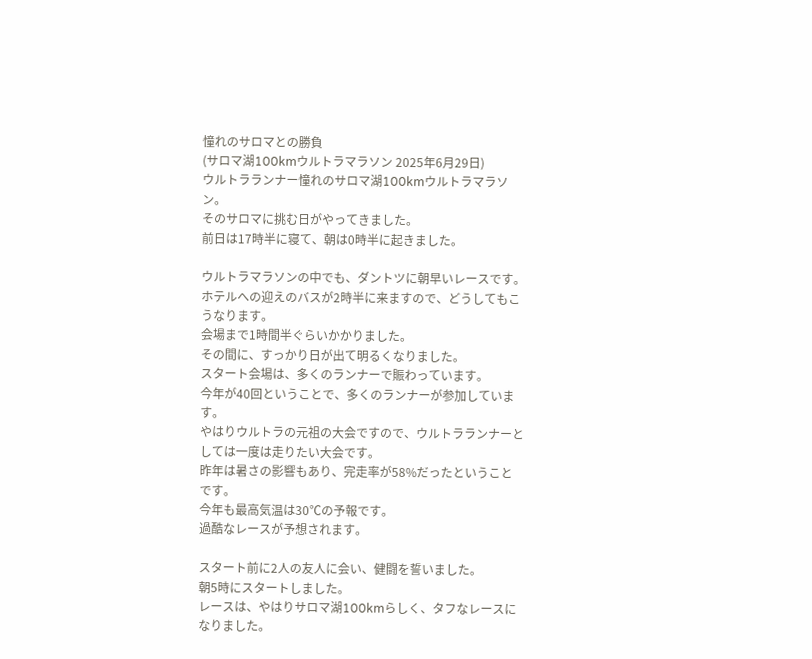憧れのサロマとの勝負
(サロマ湖100kmウルトラマラソン 2025年6月29日)
ウルトラランナー憧れのサロマ湖100kmウルトラマラソン。
そのサロマに挑む日がやってきました。
前日は17時半に寝て、朝は0時半に起きました。

ウルトラマラソンの中でも、ダントツに朝早いレースです。
ホテルへの迎えのバスが2時半に来ますので、どうしてもこうなります。
会場まで1時間半ぐらいかかりました。
その間に、すっかり日が出て明るくなりました。
スタート会場は、多くのランナーで賑わっています。
今年が40回ということで、多くのランナーが参加しています。
やはりウルトラの元祖の大会ですので、ウルトラランナーとしては一度は走りたい大会です。
昨年は暑さの影響もあり、完走率が58%だったということです。
今年も最高気温は30℃の予報です。
過酷なレースが予想されます。

スタート前に2人の友人に会い、健闘を誓いました。
朝5時にスタートしました。
レースは、やはりサロマ湖100kmらしく、タフなレースになりました。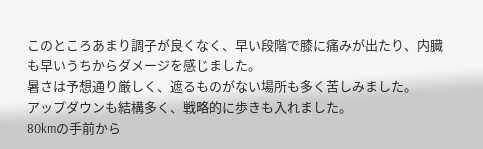このところあまり調子が良くなく、早い段階で膝に痛みが出たり、内臓も早いうちからダメージを感じました。
暑さは予想通り厳しく、遮るものがない場所も多く苦しみました。
アップダウンも結構多く、戦略的に歩きも入れました。
80kmの手前から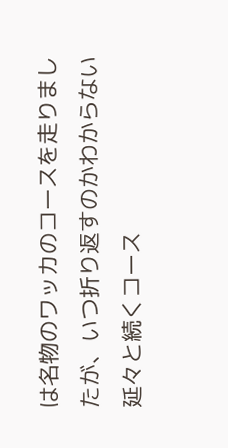は名物のワッカのコースを走りましたが、いつ折り返すのかわからない延々と続くコース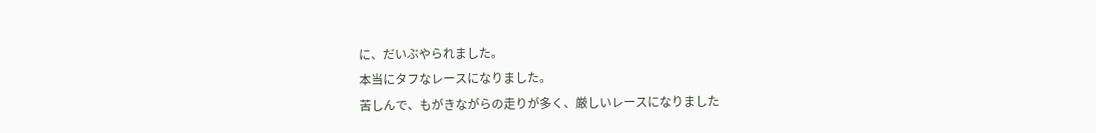に、だいぶやられました。
本当にタフなレースになりました。
苦しんで、もがきながらの走りが多く、厳しいレースになりました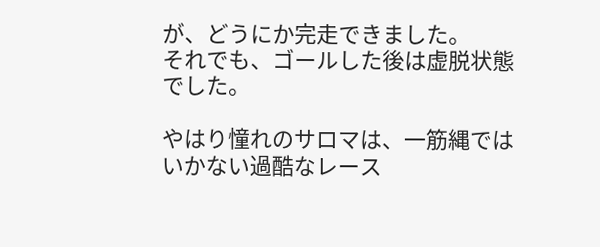が、どうにか完走できました。
それでも、ゴールした後は虚脱状態でした。

やはり憧れのサロマは、一筋縄ではいかない過酷なレース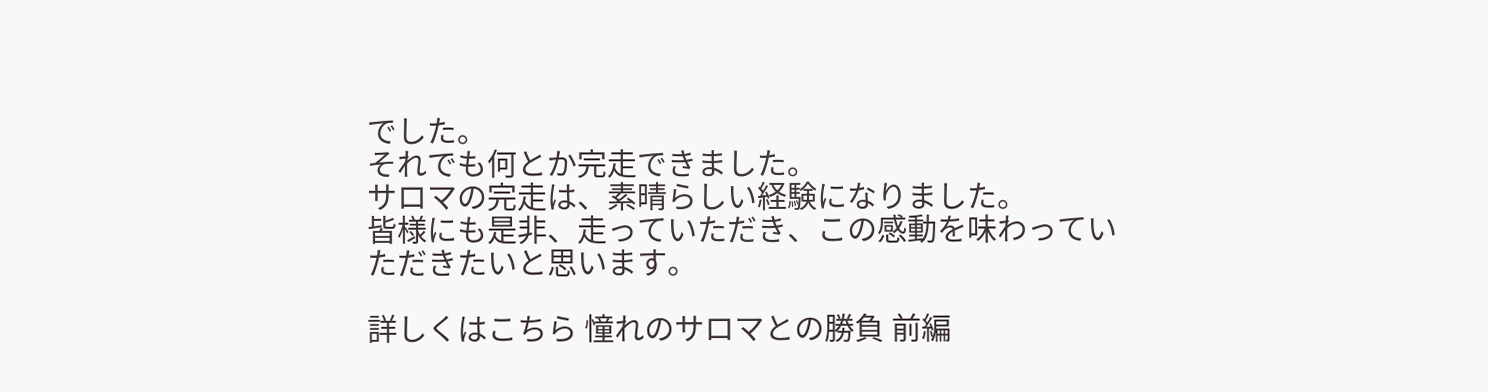でした。
それでも何とか完走できました。
サロマの完走は、素晴らしい経験になりました。
皆様にも是非、走っていただき、この感動を味わっていただきたいと思います。

詳しくはこちら 憧れのサロマとの勝負 前編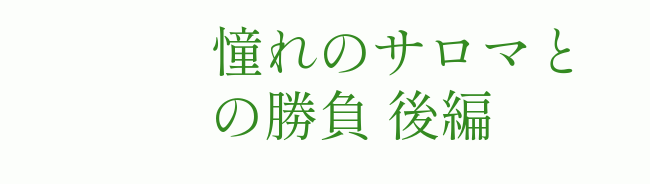憧れのサロマとの勝負 後編